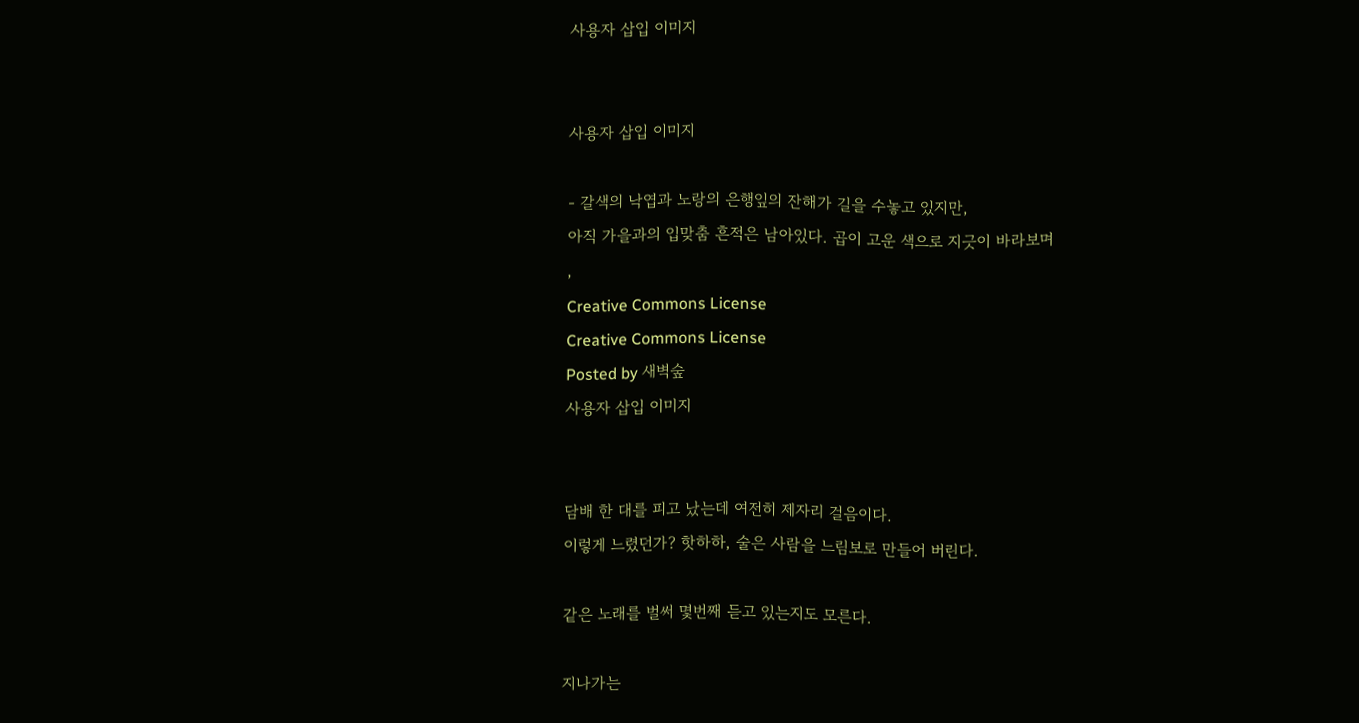사용자 삽입 이미지


사용자 삽입 이미지

- 갈색의 낙엽과 노랑의 은행잎의 잔해가 길을 수놓고 있지만,
아직 가을과의 입맞춤 흔적은 남아있다. 곱이 고운 색으로 지긋이 바라보며
,
Creative Commons License
Creative Commons License
Posted by 새벽숲
사용자 삽입 이미지


담배 한 대를 피고 났는데 여전히 제자리 걸음이다.
이렇게 느렸던가? 핫하하, 술은 사람을 느림보로 만들어 버린다.

같은 노래를 벌써 몇번째 듣고 있는지도 모른다.

지나가는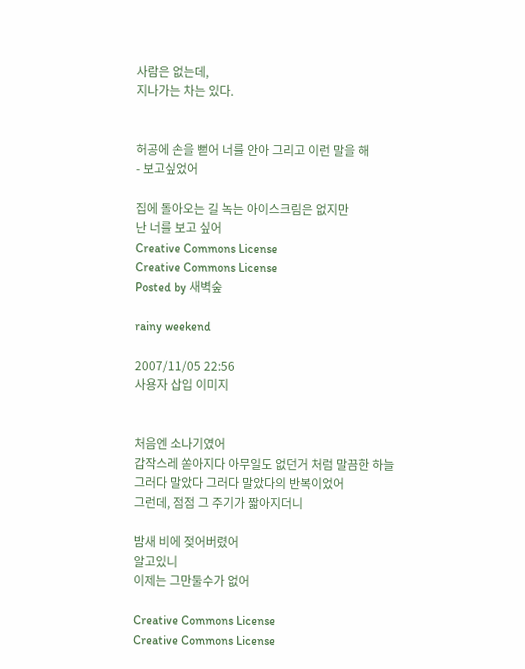사람은 없는데,
지나가는 차는 있다.


허공에 손을 뻗어 너를 안아 그리고 이런 말을 해
- 보고싶었어

집에 돌아오는 길 녹는 아이스크림은 없지만
난 너를 보고 싶어
Creative Commons License
Creative Commons License
Posted by 새벽숲

rainy weekend

2007/11/05 22:56
사용자 삽입 이미지


처음엔 소나기였어
갑작스레 쏟아지다 아무일도 없던거 처럼 말끔한 하늘
그러다 말았다 그러다 말았다의 반복이었어
그런데, 점점 그 주기가 짧아지더니

밤새 비에 젖어버렸어
알고있니
이제는 그만둘수가 없어

Creative Commons License
Creative Commons License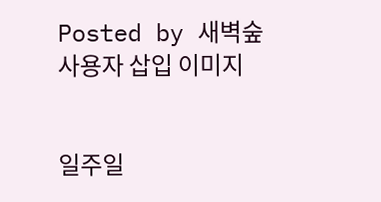Posted by 새벽숲
사용자 삽입 이미지


일주일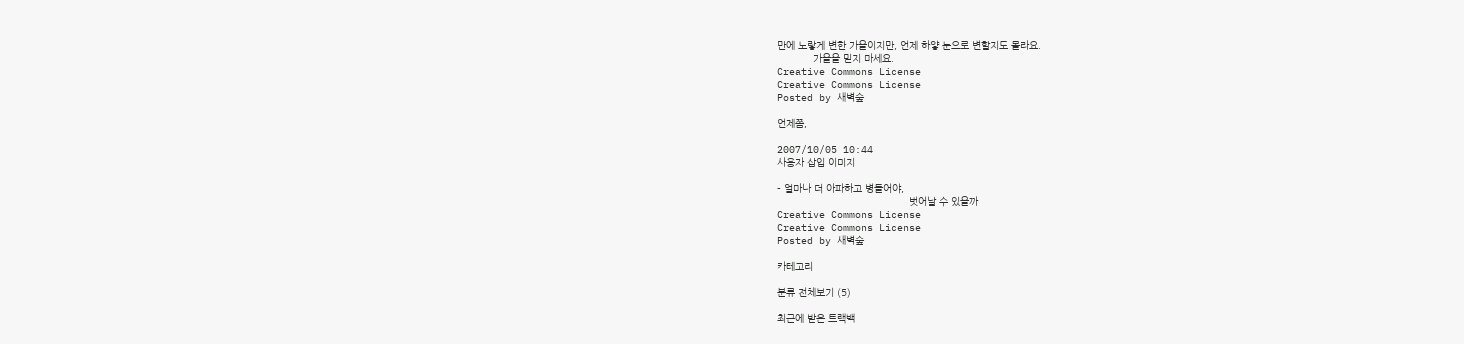만에 노랗게 변한 가을이지만, 언제 하얗 눈으로 변할지도 몰라요.
            가을을 믿지 마세요.
Creative Commons License
Creative Commons License
Posted by 새벽숲

언제쯤,

2007/10/05 10:44
사용자 삽입 이미지

- 얼마나 더 아파하고 병들어야,
                                            벗어날 수 있을까
Creative Commons License
Creative Commons License
Posted by 새벽숲

카테고리

분류 전체보기 (5)

최근에 받은 트랙백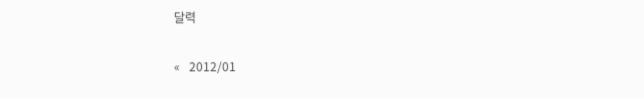달력

«   2012/01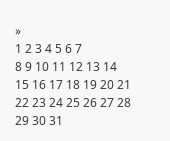»
1 2 3 4 5 6 7
8 9 10 11 12 13 14
15 16 17 18 19 20 21
22 23 24 25 26 27 28
29 30 31